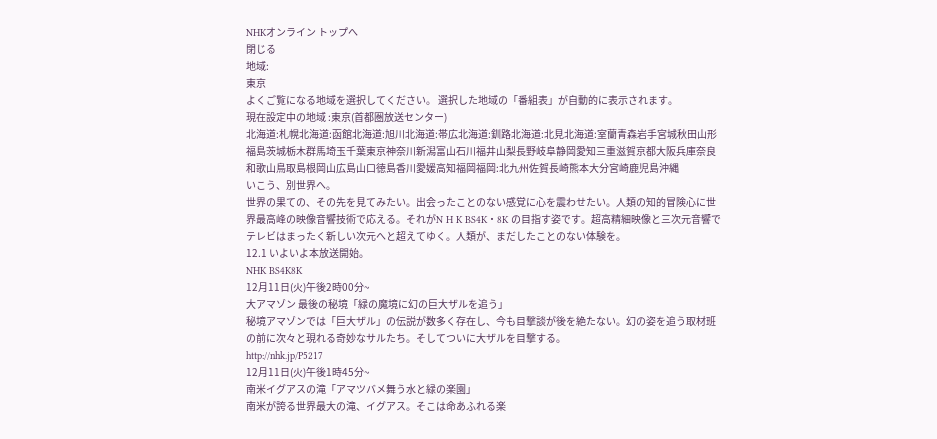NHKオンライン トップへ
閉じる
地域:
東京
よくご覧になる地域を選択してください。 選択した地域の「番組表」が自動的に表示されます。
現在設定中の地域 :東京(首都圏放送センター)
北海道:札幌北海道:函館北海道:旭川北海道:帯広北海道:釧路北海道:北見北海道:室蘭青森岩手宮城秋田山形福島茨城栃木群馬埼玉千葉東京神奈川新潟富山石川福井山梨長野岐阜静岡愛知三重滋賀京都大阪兵庫奈良和歌山鳥取島根岡山広島山口徳島香川愛媛高知福岡福岡:北九州佐賀長崎熊本大分宮崎鹿児島沖縄
いこう、別世界へ。
世界の果ての、その先を見てみたい。出会ったことのない感覚に心を震わせたい。人類の知的冒険心に世界最高峰の映像音響技術で応える。それがN H K BS4K・8K の目指す姿です。超高精細映像と三次元音響でテレビはまったく新しい次元へと超えてゆく。人類が、まだしたことのない体験を。
12.1 いよいよ本放送開始。
NHK BS4K8K
12月11日(火)午後2時00分~
大アマゾン 最後の秘境「緑の魔境に幻の巨大ザルを追う」
秘境アマゾンでは「巨大ザル」の伝説が数多く存在し、今も目撃談が後を絶たない。幻の姿を追う取材班の前に次々と現れる奇妙なサルたち。そしてついに大ザルを目撃する。
http://nhk.jp/P5217
12月11日(火)午後1時45分~
南米イグアスの滝「アマツバメ舞う水と緑の楽園」
南米が誇る世界最大の滝、イグアス。そこは命あふれる楽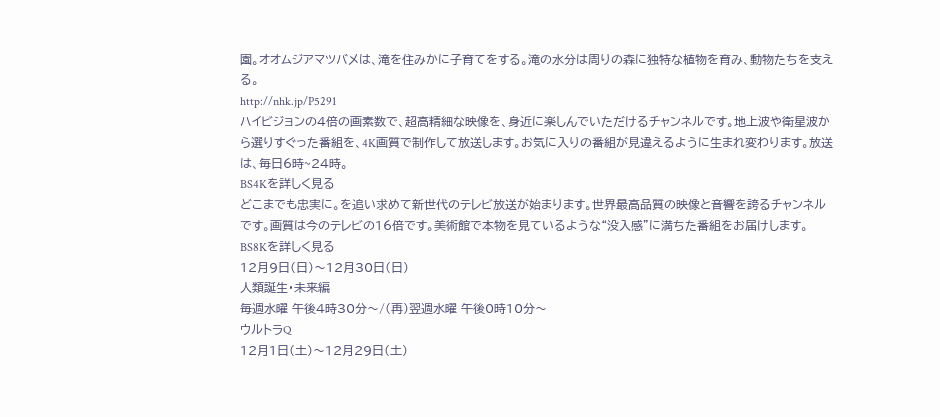園。オオムジアマツバメは、滝を住みかに子育てをする。滝の水分は周りの森に独特な植物を育み、動物たちを支える。
http://nhk.jp/P5291
ハイビジョンの4倍の画素数で、超高精細な映像を、身近に楽しんでいただけるチャンネルです。地上波や衛星波から選りすぐった番組を、4K画質で制作して放送します。お気に入りの番組が見違えるように生まれ変わります。放送は、毎日6時~24時。
BS4Kを詳しく見る
どこまでも忠実に。を追い求めて新世代のテレビ放送が始まります。世界最高品質の映像と音響を誇るチャンネルです。画質は今のテレビの16倍です。美術館で本物を見ているような“没入感”に満ちた番組をお届けします。
BS8Kを詳しく見る
12月9日(日)〜12月30日(日)
人類誕生・未来編
毎週水曜 午後4時30分〜/(再)翌週水曜 午後0時10分〜
ウルトラQ
12月1日(土)〜12月29日(土)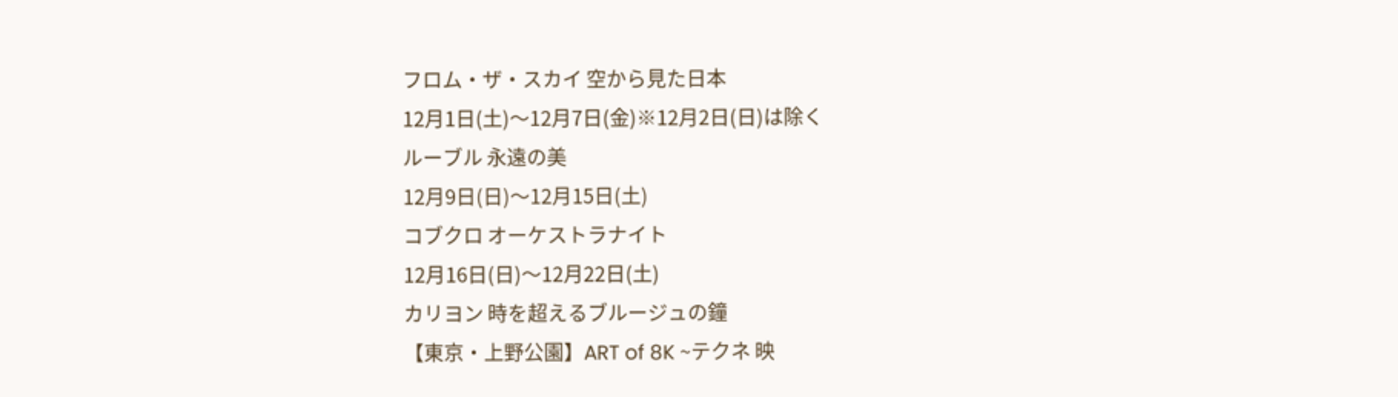フロム・ザ・スカイ 空から見た日本
12月1日(土)〜12月7日(金)※12月2日(日)は除く
ルーブル 永遠の美
12月9日(日)〜12月15日(土)
コブクロ オーケストラナイト
12月16日(日)〜12月22日(土)
カリヨン 時を超えるブルージュの鐘
【東京・上野公園】ART of 8K ~テクネ 映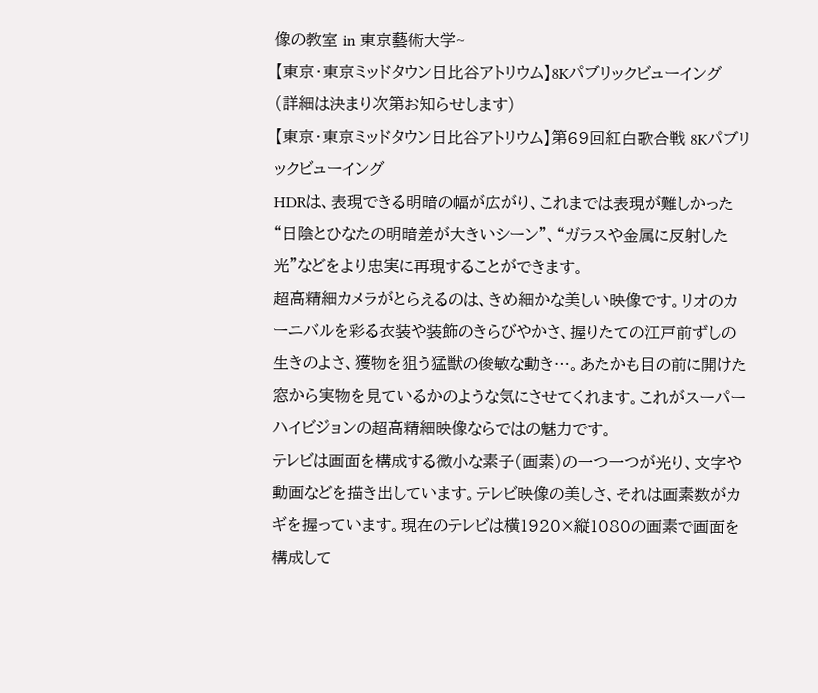像の教室 in 東京藝術大学~
【東京・東京ミッドタウン日比谷アトリウム】8Kパブリックビューイング
(詳細は決まり次第お知らせします)
【東京・東京ミッドタウン日比谷アトリウム】第69回紅白歌合戦 8Kパブリックビューイング
HDRは、表現できる明暗の幅が広がり、これまでは表現が難しかった“日陰とひなたの明暗差が大きいシーン”、“ガラスや金属に反射した光”などをより忠実に再現することができます。
超高精細カメラがとらえるのは、きめ細かな美しい映像です。リオのカーニバルを彩る衣装や装飾のきらびやかさ、握りたての江戸前ずしの生きのよさ、獲物を狙う猛獣の俊敏な動き…。あたかも目の前に開けた窓から実物を見ているかのような気にさせてくれます。これがスーパーハイビジョンの超高精細映像ならではの魅力です。
テレビは画面を構成する微小な素子(画素)の一つ一つが光り、文字や動画などを描き出しています。テレビ映像の美しさ、それは画素数がカギを握っています。現在のテレビは横1920×縦1080の画素で画面を構成して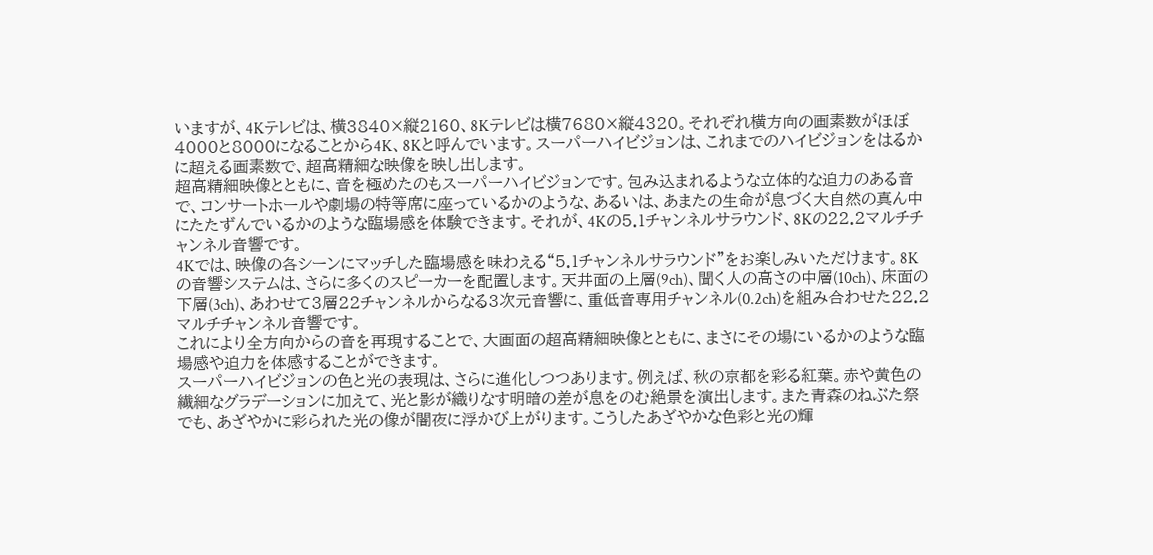いますが、4Kテレビは、横3840×縦2160、8Kテレビは横7680×縦4320。それぞれ横方向の画素数がほぼ4000と8000になることから4K、8Kと呼んでいます。スーパーハイビジョンは、これまでのハイビジョンをはるかに超える画素数で、超高精細な映像を映し出します。
超高精細映像とともに、音を極めたのもスーパーハイビジョンです。包み込まれるような立体的な迫力のある音で、コンサートホールや劇場の特等席に座っているかのような、あるいは、あまたの生命が息づく大自然の真ん中にたたずんでいるかのような臨場感を体験できます。それが、4Kの5.1チャンネルサラウンド、8Kの22.2マルチチャンネル音響です。
4Kでは、映像の各シーンにマッチした臨場感を味わえる“5.1チャンネルサラウンド”をお楽しみいただけます。8Kの音響システムは、さらに多くのスピーカーを配置します。天井面の上層(9ch)、聞く人の高さの中層(10ch)、床面の下層(3ch)、あわせて3層22チャンネルからなる3次元音響に、重低音専用チャンネル(0.2ch)を組み合わせた22.2マルチチャンネル音響です。
これにより全方向からの音を再現することで、大画面の超高精細映像とともに、まさにその場にいるかのような臨場感や迫力を体感することができます。
スーパーハイビジョンの色と光の表現は、さらに進化しつつあります。例えば、秋の京都を彩る紅葉。赤や黄色の繊細なグラデーションに加えて、光と影が織りなす明暗の差が息をのむ絶景を演出します。また青森のねぶた祭でも、あざやかに彩られた光の像が闇夜に浮かび上がります。こうしたあざやかな色彩と光の輝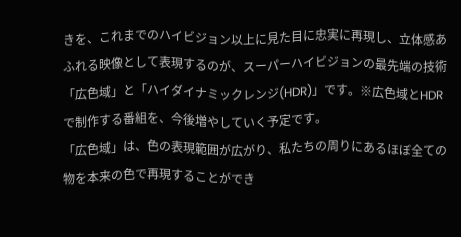きを、これまでのハイビジョン以上に見た目に忠実に再現し、立体感あふれる映像として表現するのが、スーパーハイビジョンの最先端の技術「広色域」と「ハイダイナミックレンジ(HDR)」です。※広色域とHDRで制作する番組を、今後増やしていく予定です。
「広色域」は、色の表現範囲が広がり、私たちの周りにあるほぼ全ての物を本来の色で再現することができ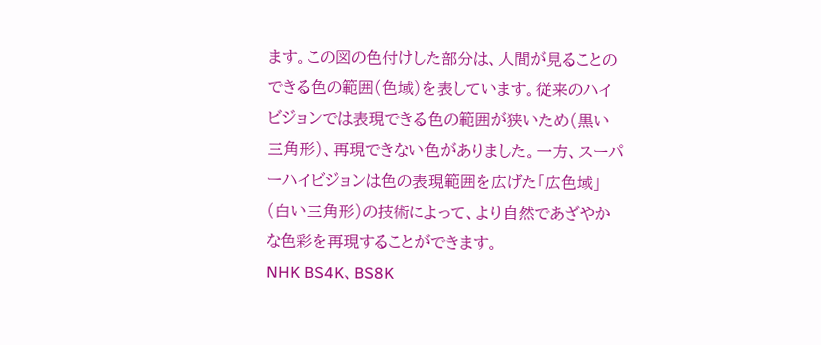ます。この図の色付けした部分は、人間が見ることのできる色の範囲(色域)を表しています。従来のハイビジョンでは表現できる色の範囲が狭いため(黒い三角形)、再現できない色がありました。一方、スーパーハイビジョンは色の表現範囲を広げた「広色域」(白い三角形)の技術によって、より自然であざやかな色彩を再現することができます。
NHK BS4K、BS8K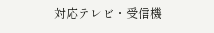対応テレビ・受信機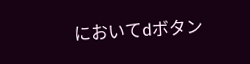においてdボタン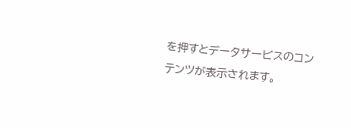を押すとデータサービスのコンテンツが表示されます。